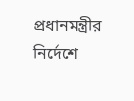প্রধানমন্ত্রীর নির্দেশে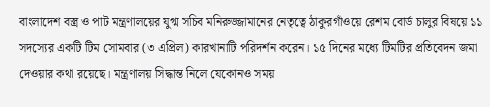বাংলাদেশ বস্ত্র ও পাট মন্ত্রণালয়ের যুগ্ম সচিব মনিরুজ্জামানের নেতৃত্বে ঠাকুরগাঁওয়ে রেশম বোর্ড চালুর বিষয়ে ১১ সদস্যের একটি টিম সোমবার (৩ এপ্রিল) কারখানাটি পরিদর্শন করেন। ১৫ দিনের মধ্যে টিমটির প্রতিবেদন জমা দেওয়ার কথা রয়েছে। মন্ত্রণালয় সিদ্ধান্ত নিলে যেকোনও সময়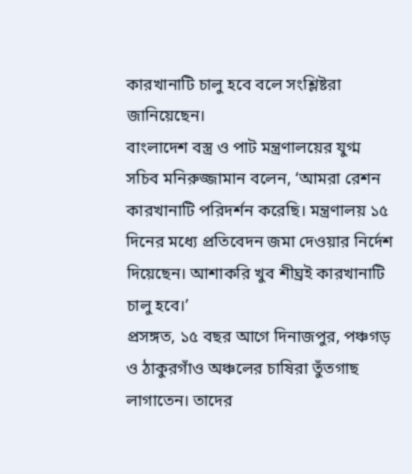কারখানাটি চালু হবে বলে সংশ্লিষ্টরা জানিয়েছেন।
বাংলাদেশ বস্ত্র ও পাট মন্ত্রণালয়ের যুগ্ম সচিব মনিরুজ্জামান বলেন, ‘আমরা রেশন কারখানাটি পরিদর্শন করেছি। মন্ত্রণালয় ১৫ দিনের মধ্যে প্রতিবেদন জমা দেওয়ার নির্দেশ দিয়েছেন। আশাকরি খুব শীঘ্রই কারখানাটি চালু হবে।’
প্রসঙ্গত, ১৫ বছর আগে দিনাজপুর, পঞ্চগড় ও ঠাকুরগাঁও অঞ্চলের চাষিরা তুঁতগাছ লাগাতেন। তাদের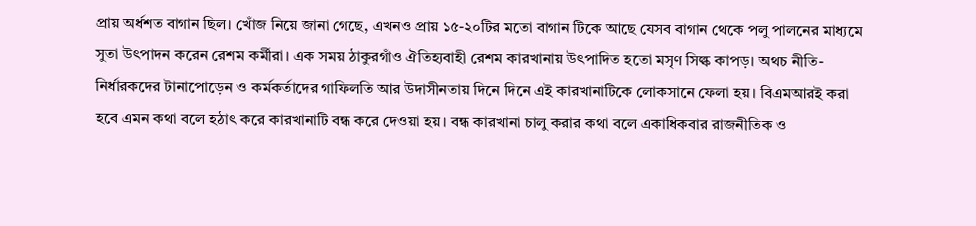প্রায় অর্ধশত বাগান ছিল। খোঁজ নিয়ে জানা গেছে, এখনও প্রায় ১৫-২০টির মতো বাগান টিকে আছে যেসব বাগান থেকে পলু পালনের মাধ্যমে সুতা উৎপাদন করেন রেশম কর্মীরা। এক সময় ঠাকুরগাঁও ঐতিহ্যবাহী রেশম কারখানায় উৎপাদিত হতো মসৃণ সিল্ক কাপড়। অথচ নীতি-নির্ধারকদের টানাপোড়েন ও কর্মকর্তাদের গাফিলতি আর উদাসীনতায় দিনে দিনে এই কারখানাটিকে লোকসানে ফেলা হয়। বিএমআরই করা হবে এমন কথা বলে হঠাৎ করে কারখানাটি বন্ধ করে দেওয়া হয়। বন্ধ কারখানা চালু করার কথা বলে একাধিকবার রাজনীতিক ও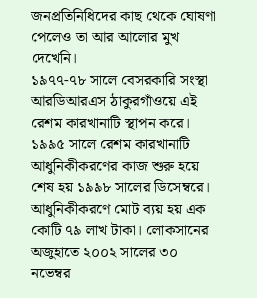জনপ্রতিনিধিদের কাছ থেকে ঘোষণা পেলেও তা আর আলোর মুখ দেখেনি।
১৯৭৭-৭৮ সালে বেসরকারি সংস্থা আরডিআরএস ঠাকুরগাঁওয়ে এই রেশম কারখানাটি স্থাপন করে। ১৯৯৫ সালে রেশম কারখানাটি আধুনিকীকরণের কাজ শুরু হয়ে শেষ হয় ১৯৯৮ সালের ডিসেম্বরে। আধুনিকীকরণে মোট ব্যয় হয় এক কোটি ৭৯ লাখ টাকা। লোকসানের অজুহাতে ২০০২ সালের ৩০ নভেম্বর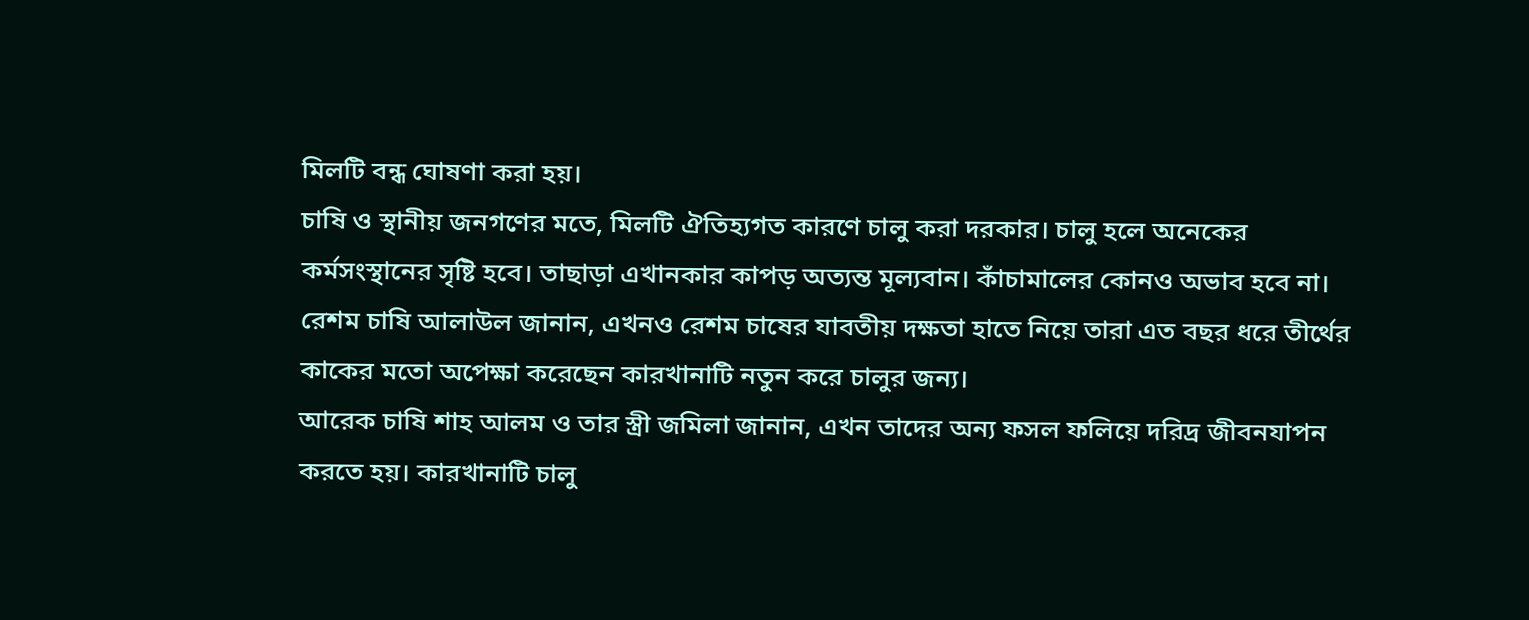মিলটি বন্ধ ঘোষণা করা হয়।
চাষি ও স্থানীয় জনগণের মতে, মিলটি ঐতিহ্যগত কারণে চালু করা দরকার। চালু হলে অনেকের কর্মসংস্থানের সৃষ্টি হবে। তাছাড়া এখানকার কাপড় অত্যন্ত মূল্যবান। কাঁচামালের কোনও অভাব হবে না।
রেশম চাষি আলাউল জানান, এখনও রেশম চাষের যাবতীয় দক্ষতা হাতে নিয়ে তারা এত বছর ধরে তীর্থের কাকের মতো অপেক্ষা করেছেন কারখানাটি নতুন করে চালুর জন্য।
আরেক চাষি শাহ আলম ও তার স্ত্রী জমিলা জানান, এখন তাদের অন্য ফসল ফলিয়ে দরিদ্র জীবনযাপন করতে হয়। কারখানাটি চালু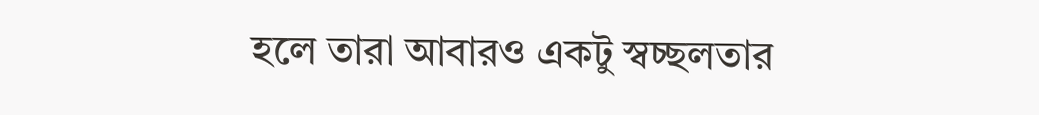হলে তারা আবারও একটু স্বচ্ছলতার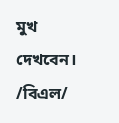মুখ দেখবেন।
/বিএল/